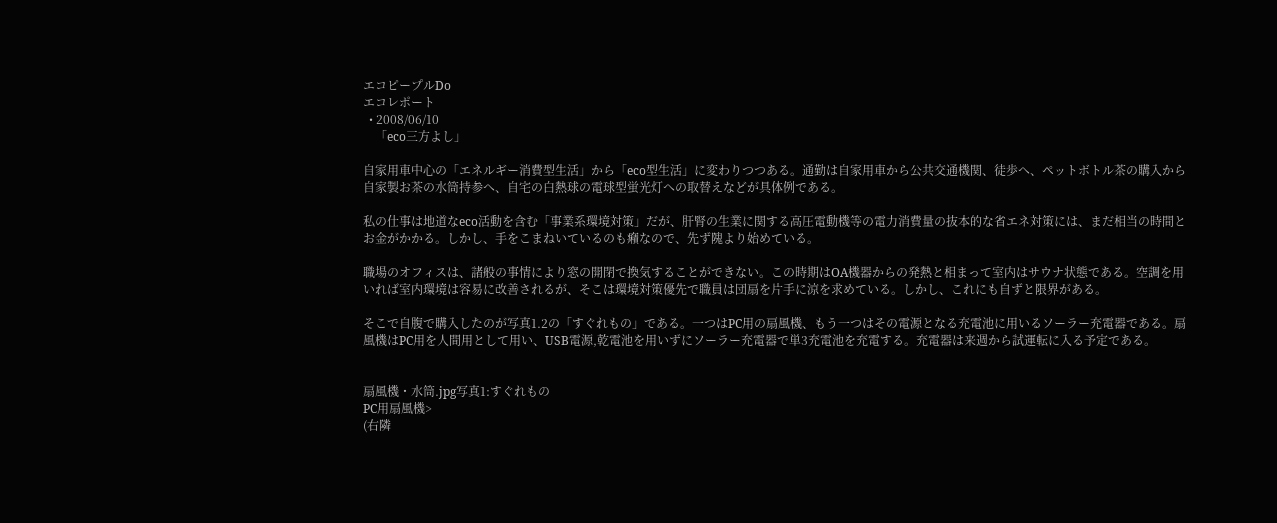エコピープルDo
エコレポート
  • 2008/06/10
    「eco三方よし」

自家用車中心の「エネルギー消費型生活」から「eco型生活」に変わりつつある。通勤は自家用車から公共交通機関、徒歩へ、ペットボトル茶の購入から自家製お茶の水筒持参へ、自宅の白熱球の電球型蛍光灯への取替えなどが具体例である。

私の仕事は地道なeco活動を含む「事業系環境対策」だが、肝腎の生業に関する高圧電動機等の電力消費量の抜本的な省エネ対策には、まだ相当の時間とお金がかかる。しかし、手をこまねいているのも癪なので、先ず隗より始めている。

職場のオフィスは、諸般の事情により窓の開閉で換気することができない。この時期はOA機器からの発熱と相まって室内はサウナ状態である。空調を用いれば室内環境は容易に改善されるが、そこは環境対策優先で職員は団扇を片手に涼を求めている。しかし、これにも自ずと限界がある。

そこで自腹で購入したのが写真1.2の「すぐれもの」である。一つはPC用の扇風機、もう一つはその電源となる充電池に用いるソーラー充電器である。扇風機はPC用を人間用として用い、USB電源,乾電池を用いずにソーラー充電器で単3充電池を充電する。充電器は来週から試運転に入る予定である。


扇風機・水筒.jpg写真1:すぐれもの
PC用扇風機>
(右隣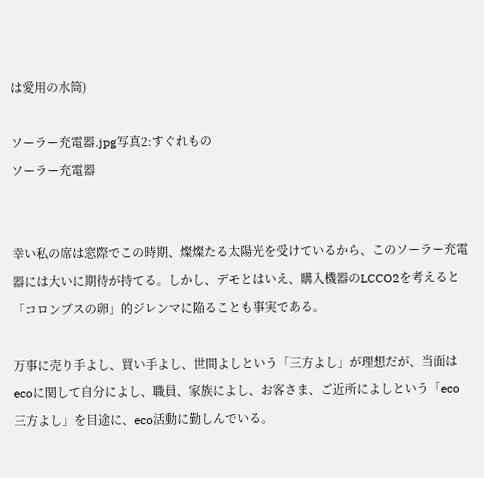は愛用の水筒)

ソーラー充電器.jpg写真2:すぐれもの
ソーラー充電器


幸い私の席は窓際でこの時期、燦燦たる太陽光を受けているから、このソーラー充電器には大いに期待が持てる。しかし、デモとはいえ、購入機器のLCCO2を考えると「コロンブスの卵」的ジレンマに陥ることも事実である。

万事に売り手よし、買い手よし、世間よしという「三方よし」が理想だが、当面はecoに関して自分によし、職員、家族によし、お客さま、ご近所によしという「eco三方よし」を目途に、eco活動に勤しんでいる。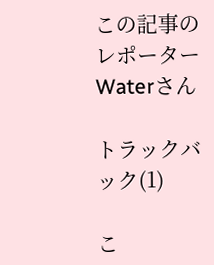この記事のレポーター
Waterさん

トラックバック(1)

こ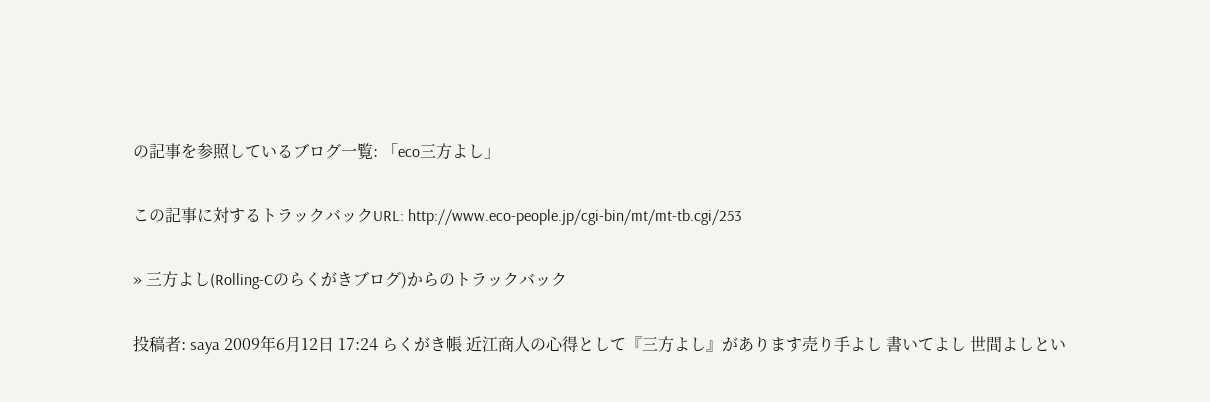の記事を参照しているブログ一覧: 「eco三方よし」

この記事に対するトラックバックURL: http://www.eco-people.jp/cgi-bin/mt/mt-tb.cgi/253

» 三方よし(Rolling-Cのらくがきブログ)からのトラックバック

投稿者: saya 2009年6月12日 17:24 らくがき帳 近江商人の心得として『三方よし』があります売り手よし 書いてよし 世間よしとい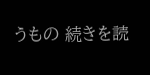うもの 続きを読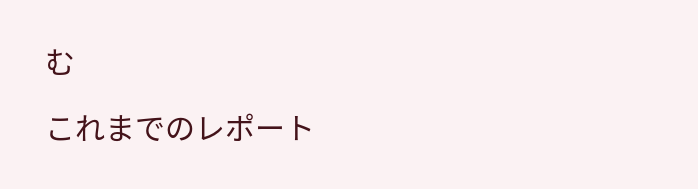む

これまでのレポート